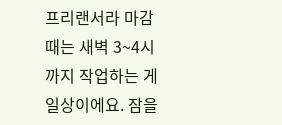프리랜서라 마감 때는 새벽 3~4시까지 작업하는 게 일상이에요. 잠을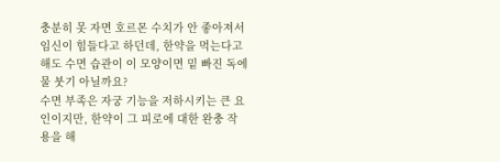충분히 못 자면 호르몬 수치가 안 좋아져서 임신이 힘들다고 하던데, 한약을 먹는다고 해도 수면 습관이 이 모양이면 밑 빠진 독에 물 붓기 아닐까요?
수면 부족은 자궁 기능을 저하시키는 큰 요인이지만, 한약이 그 피로에 대한 완충 작용을 해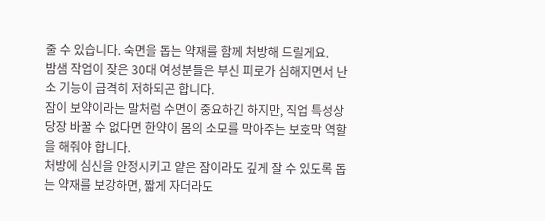줄 수 있습니다. 숙면을 돕는 약재를 함께 처방해 드릴게요.
밤샘 작업이 잦은 30대 여성분들은 부신 피로가 심해지면서 난소 기능이 급격히 저하되곤 합니다.
잠이 보약이라는 말처럼 수면이 중요하긴 하지만, 직업 특성상 당장 바꿀 수 없다면 한약이 몸의 소모를 막아주는 보호막 역할을 해줘야 합니다.
처방에 심신을 안정시키고 얕은 잠이라도 깊게 잘 수 있도록 돕는 약재를 보강하면, 짧게 자더라도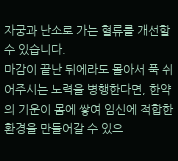자궁과 난소로 가는 혈류를 개선할 수 있습니다.
마감이 끝난 뒤에라도 몰아서 푹 쉬어주시는 노력을 병행한다면, 한약의 기운이 몸에 쌓여 임신에 적합한 환경을 만들어갈 수 있으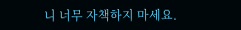니 너무 자책하지 마세요.